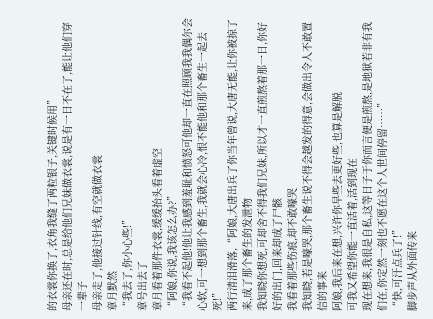的衣裳你换了,衣角我缝了两粒银子,关键时候用”
母亲还在时,总是给他们兄妹做衣裳,说是有一日不在了,能让他们穿一辈子
母亲走了,他接过针线,有空就做衣裳
章月默然
“我去了,你小心些!”
章号出去了
章月看着那件衣裳,缓缓抬头看着虚空
“阿娘,你说,我该怎么办?”
“我看不起他!他让我感到羞耻和愤怒可他却一直在照顾我我偶尔会心软,可一想到那个畜生,我就会心冷,恨不能他和那个畜生一起去死!”
两行清泪滑落,“阿娘,大唐出兵了你当年曾说,大唐无能,让你被掠了来,成了那个畜生的发泄物
我知晓你想死,可却舍不得我们兄妹,所以才一直煎熬着那一日,你好好的出门,回来却成了尸骸
我看着那些伤痕,却不敢嚎哭
我知晓,若是嚎哭,那个畜生说不得会越发的得意,会做出令人不敢置信的事来
阿娘,我后来在想,兴许你早些去更好些,也算是解脱
可我又希望你能一直活着,活到现在
现在想来,我很是自私,这等日子于你而言便是煎熬,是地狱若非有我们在,你定然一刻也不愿在这个人世间停留……”
“快,可汗点兵了!”
脚步声从外面传来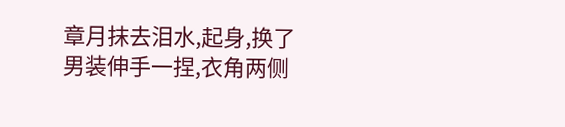章月抹去泪水,起身,换了男装伸手一捏,衣角两侧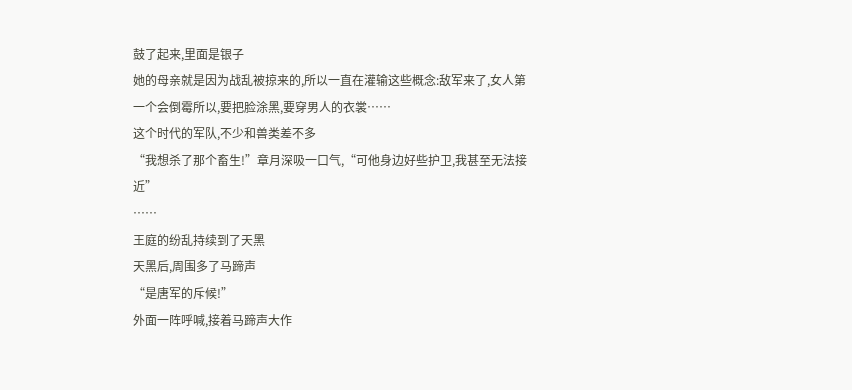鼓了起来,里面是银子
她的母亲就是因为战乱被掠来的,所以一直在灌输这些概念:敌军来了,女人第一个会倒霉所以,要把脸涂黑,要穿男人的衣裳……
这个时代的军队,不少和兽类差不多
“我想杀了那个畜生!”章月深吸一口气,“可他身边好些护卫,我甚至无法接近”
……
王庭的纷乱持续到了天黑
天黑后,周围多了马蹄声
“是唐军的斥候!”
外面一阵呼喊,接着马蹄声大作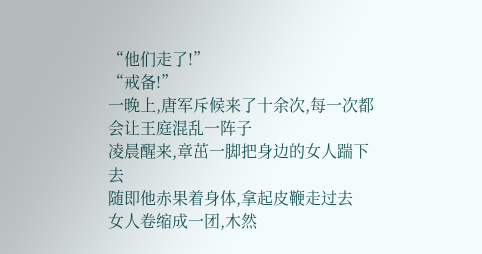“他们走了!”
“戒备!”
一晚上,唐军斥候来了十余次,每一次都会让王庭混乱一阵子
凌晨醒来,章茁一脚把身边的女人踹下去
随即他赤果着身体,拿起皮鞭走过去
女人卷缩成一团,木然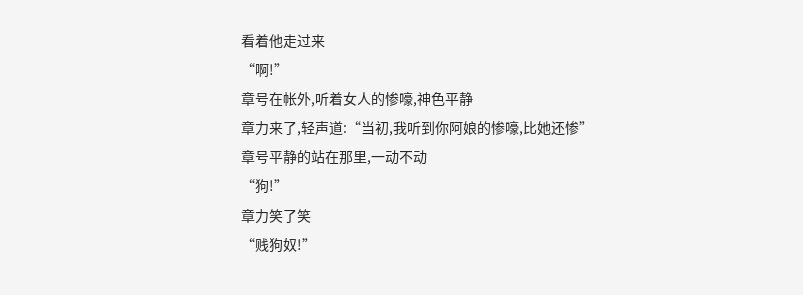看着他走过来
“啊!”
章号在帐外,听着女人的惨嚎,神色平静
章力来了,轻声道:“当初,我听到你阿娘的惨嚎,比她还惨”
章号平静的站在那里,一动不动
“狗!”
章力笑了笑
“贱狗奴!”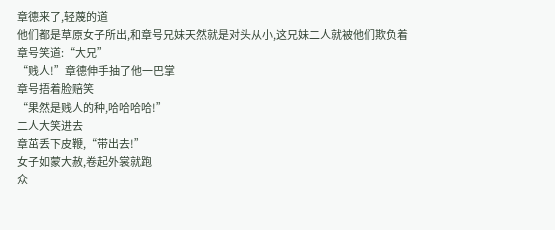章德来了,轻蔑的道
他们都是草原女子所出,和章号兄妹天然就是对头从小,这兄妹二人就被他们欺负着
章号笑道:“大兄”
“贱人!”章德伸手抽了他一巴掌
章号捂着脸赔笑
“果然是贱人的种,哈哈哈哈!”
二人大笑进去
章茁丢下皮鞭,“带出去!”
女子如蒙大赦,卷起外裳就跑
众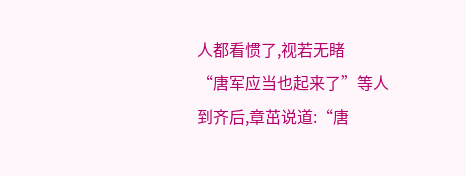人都看惯了,视若无睹
“唐军应当也起来了”等人到齐后,章茁说道:“唐